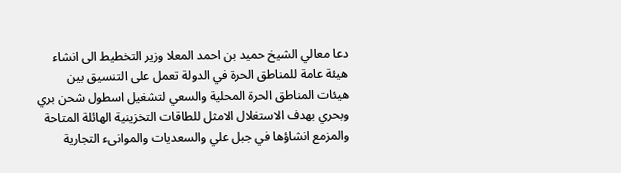دعا معالي الشيخ حميد بن احمد المعلا وزير التخطيط الى انشاء هيئة عامة للمناطق الحرة في الدولة تعمل على التنسيق بين هيئات المناطق الحرة المحلية والسعي لتشغيل اسطول شحن بري وبحري بهدف الاستغلال الامثل للطاقات التخزينية الهائلة المتاحة والمزمع انشاؤها في جبل علي والسعديات والموانىء التجارية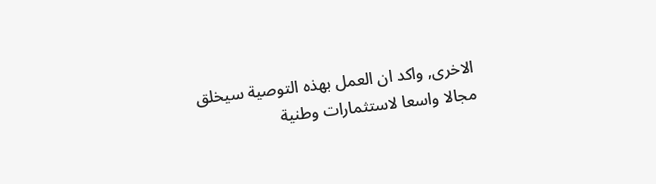الاخرى, واكد ان العمل بهذه التوصية سيخلق مجالا واسعا لاستثمارات وطنية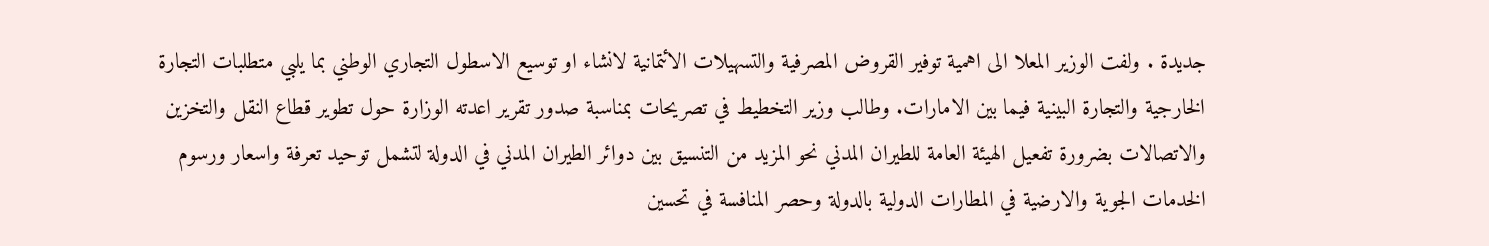جديدة . ولفت الوزير المعلا الى اهمية توفير القروض المصرفية والتسهيلات الائتمانية لانشاء او توسيع الاسطول التجاري الوطني بما يلبي متطلبات التجارة الخارجية والتجارة البينية فيما بين الامارات. وطالب وزير التخطيط في تصريحات بمناسبة صدور تقرير اعدته الوزارة حول تطوير قطاع النقل والتخزين والاتصالات بضرورة تفعيل الهيئة العامة للطيران المدني نحو المزيد من التنسيق بين دوائر الطيران المدني في الدولة لتشمل توحيد تعرفة واسعار ورسوم الخدمات الجوية والارضية في المطارات الدولية بالدولة وحصر المنافسة في تحسين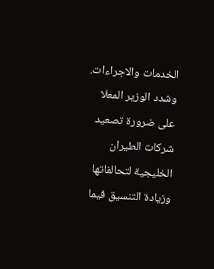الخدمات والاجراءات. وشدد الوزير المعلا على ضرورة تصعيد شركات الطيران الخليجية لتحالفاتها وزيادة التنسيق فيما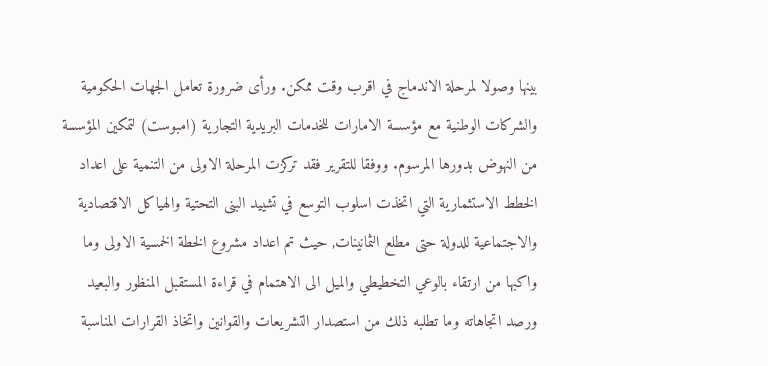بينها وصولا لمرحلة الاندماج في اقرب وقت ممكن. ورأى ضرورة تعامل الجهات الحكومية والشركات الوطنية مع مؤسسة الامارات للخدمات البريدية التجارية (امبوست) لتمكين المؤسسة من النهوض بدورها المرسوم. ووفقا للتقرير فقد تركزت المرحلة الاولى من التنمية على اعداد الخطط الاستثمارية التي اتخذت اسلوب التوسع في تشييد البنى التحتية والهياكل الاقتصادية والاجتماعية للدولة حتى مطلع الثمانينات, حيث تم اعداد مشروع الخطة الخمسية الاولى وما واكبها من ارتقاء بالوعي التخطيطي والميل الى الاهتمام في قراءة المستقبل المنظور والبعيد ورصد اتجاهاته وما تطلبه ذلك من استصدار التشريعات والقوانين واتخاذ القرارات المناسبة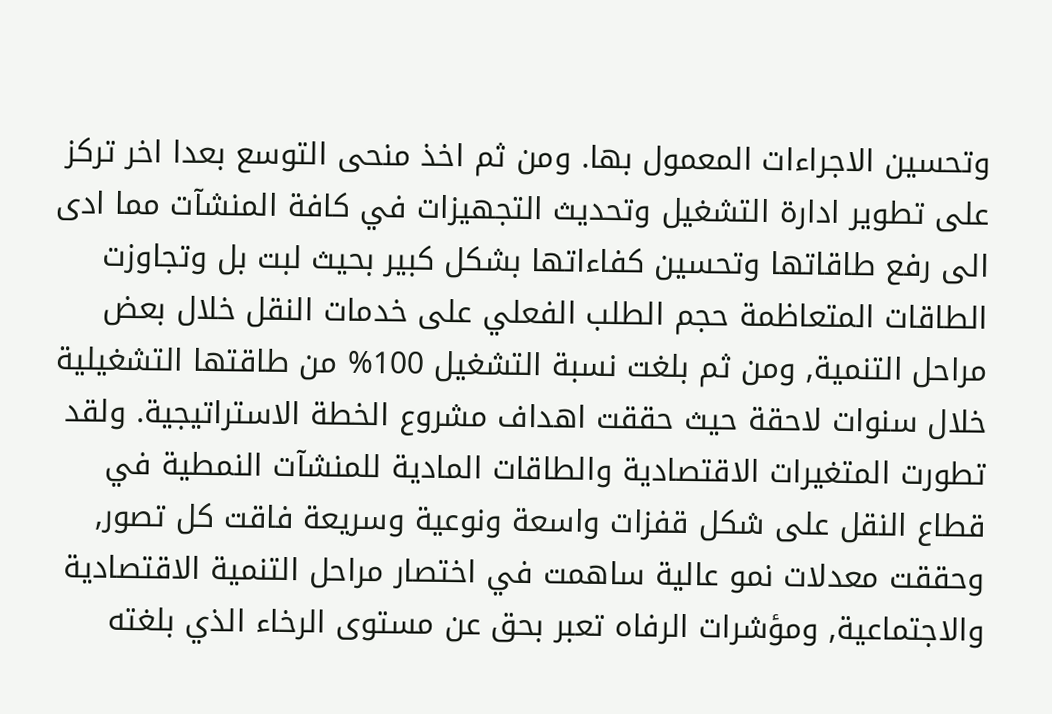وتحسين الاجراءات المعمول بها. ومن ثم اخذ منحى التوسع بعدا اخر تركز على تطوير ادارة التشغيل وتحديث التجهيزات في كافة المنشآت مما ادى الى رفع طاقاتها وتحسين كفاءاتها بشكل كبير بحيث لبت بل وتجاوزت الطاقات المتعاظمة حجم الطلب الفعلي على خدمات النقل خلال بعض مراحل التنمية, ومن ثم بلغت نسبة التشغيل 100% من طاقتها التشغيلية خلال سنوات لاحقة حيث حققت اهداف مشروع الخطة الاستراتيجية. ولقد تطورت المتغيرات الاقتصادية والطاقات المادية للمنشآت النمطية في قطاع النقل على شكل قفزات واسعة ونوعية وسريعة فاقت كل تصور, وحققت معدلات نمو عالية ساهمت في اختصار مراحل التنمية الاقتصادية والاجتماعية, ومؤشرات الرفاه تعبر بحق عن مستوى الرخاء الذي بلغته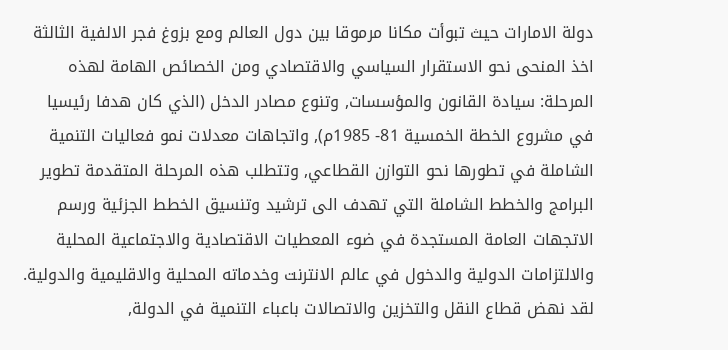دولة الامارات حيث تبوأت مكانا مرموقا بين دول العالم ومع بزوغ فجر الالفية الثالثة اخذ المنحى نحو الاستقرار السياسي والاقتصادي ومن الخصائص الهامة لهذه المرحلة: سيادة القانون والمؤسسات, وتنوع مصادر الدخل (الذي كان هدفا رئيسيا في مشروع الخطة الخمسية 81- 1985م), واتجاهات معدلات نمو فعاليات التنمية الشاملة في تطورها نحو التوازن القطاعي, وتتطلب هذه المرحلة المتقدمة تطوير البرامج والخطط الشاملة التي تهدف الى ترشيد وتنسيق الخطط الجزئية ورسم الاتجهات العامة المستجدة في ضوء المعطيات الاقتصادية والاجتماعية المحلية والالتزامات الدولية والدخول في عالم الانترنت وخدماته المحلية والاقليمية والدولية. لقد نهض قطاع النقل والتخزين والاتصالات باعباء التنمية في الدولة,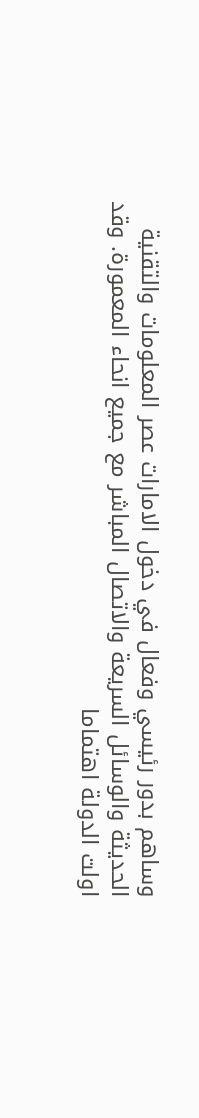وساهم بدور رئيسي وفعال في دخول الامارات عصر المعلومات والتقنية الحديثة والوسائل السريعة والاتصال المباشر مع جميع انحاء المعمورة. وقد اولت الدولة اهتماما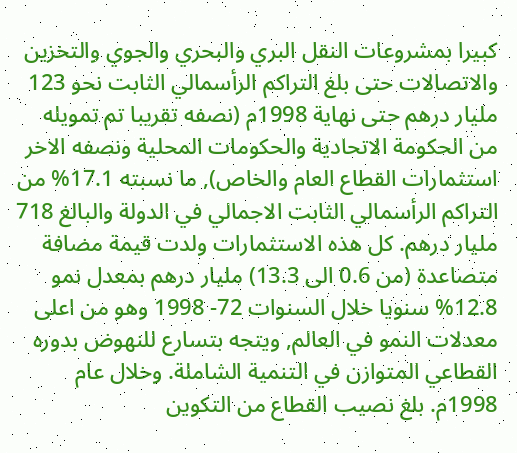كبيرا بمشروعات النقل البري والبحري والجوي والتخزين والاتصالات حتى بلغ التراكم الرأسمالي الثابت نحو 123 مليار درهم حتى نهاية 1998م (نصفه تقريبا تم تمويله من الحكومة الاتحادية والحكومات المحلية ونصفه الاخر استثمارات القطاع العام والخاص), ما نسبته 17.1% من التراكم الرأسمالي الثابت الاجمالي في الدولة والبالغ 718 مليار درهم. كل هذه الاستثمارات ولدت قيمة مضافة متصاعدة (من 0.6 الى 13.3) مليار درهم بمعدل نمو 12.8% سنويا خلال السنوات 72- 1998 وهو من اعلى معدلات النمو في العالم, ويتجه بتسارع للنهوض بدوره القطاعي المتوازن في التنمية الشاملة. وخلال عام 1998م. بلغ نصيب القطاع من التكوين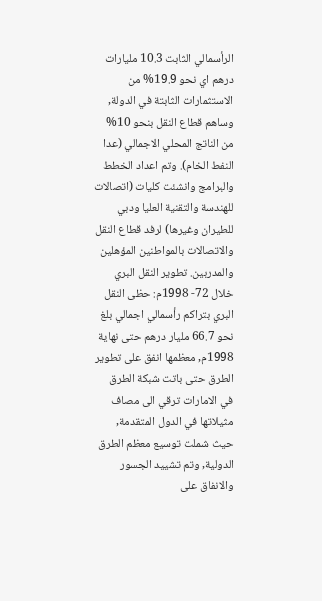الرأسمالي الثابت 10.3 مليارات درهم اي نحو 19.9% من الاستثمارات الثابتة في الدولة, وساهم قطاع النقل بنحو 10% من الناتج المحلي الاجمالي (عدا النفط الخام). وتم اعداد الخطط والبرامج وانشئت كليات (اتصالات للهندسة والتقنية العليا ودبي للطيران وغيرها) لرفد قطاع النقل والاتصالات بالمواطنين المؤهلين والمدربين. تطوير النقل البري خلال 72- 1998م: حظى النقل البري بتراكم رأسمالي اجمالي بلغ نحو 66.7 مليار درهم حتى نهاية 1998م, معظمها انفق على تطوير الطرق حتى باتت شبكة الطرق في الامارات ترقي الى مصاف مثيلاتها في الدول المتقدمة, حيث شملت توسيع معظم الطرق الدولية, وتم تشييد الجسور والانفاق على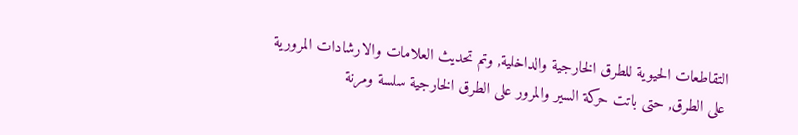التقاطعات الحيوية للطرق الخارجية والداخلية, وتم تحديث العلامات والارشادات المرورية على الطرق, حتى باتت حركة السير والمرور على الطرق الخارجية سلسة ومرنة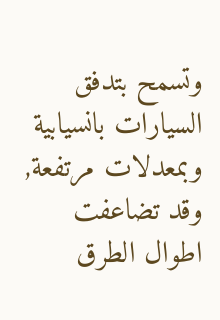وتسمح بتدفق السيارات بانسيابية وبمعدلات مرتفعة, وقد تضاعفت اطوال الطرق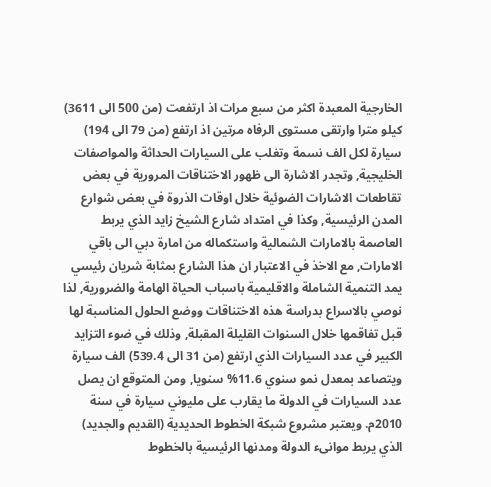الخارجية المعبدة اكثر من سبع مرات اذ ارتفعت (من 500 الى 3611) كيلو مترا وارتقى مستوى الرفاه مرتين اذ ارتفع (من 79 الى 194) سيارة لكل الف نسمة وتغلب على السيارات الحداثة والمواصفات الخليجية, وتجدر الاشارة الى ظهور الاختناقات المرورية في بعض تقاطعات الاشارات الضوئية خلال اوقات الذروة في بعض شوارع المدن الرئيسية, وكذا في امتداد شارع الشيخ زايد الذي يربط العاصمة بالامارات الشمالية واستكماله من امارة دبي الى باقي الامارات, مع الاخذ في الاعتبار ان هذا الشارع بمثابة شريان رئيسي يمد التنمية الشاملة والاقليمية باسباب الحياة الهامة والضرورية, لذا نوصي بالاسراع بدراسة هذه الاختناقات ووضع الحلول المناسبة لها قبل تفاقمها خلال السنوات القليلة المقبلة, وذلك في ضوء التزايد الكبير في عدد السيارات الذي ارتفع (من 31 الى 539.4) الف سيارة ويتصاعد بمعدل نمو سنوي 11.6% سنويا, ومن المتوقع ان يصل عدد السيارات في الدولة ما يقارب على مليوني سيارة في سنة 2010م. ويعتبر مشروع شبكة الخطوط الحديدية (القديم والجديد) الذي يربط موانىء الدولة ومدنها الرئيسية بالخطوط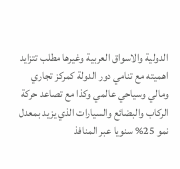الدولية والاسواق العربية وغيرها مطلب تتزايد اهميته مع تنامي دور الدولة كمركز تجاري ومالي وسياحي عالمي وكذا مع تصاعد حركة الركاب والبضائع والسيارات الذي يزيد بمعدل نمو 25% سنويا عبر المنافذ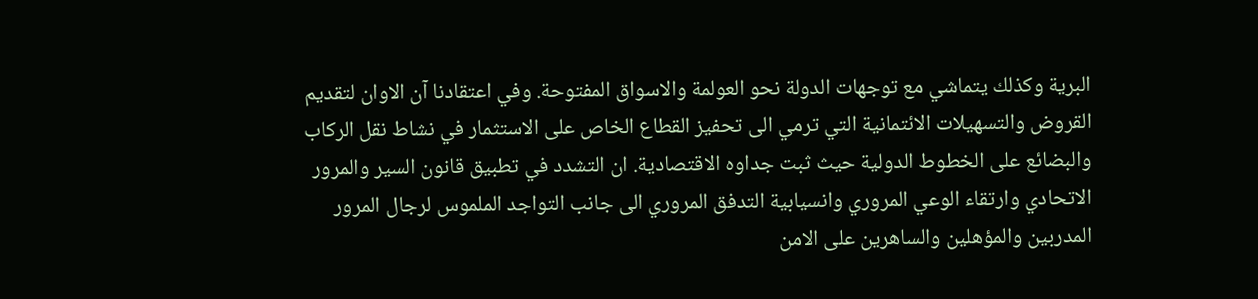البرية وكذلك يتماشي مع توجهات الدولة نحو العولمة والاسواق المفتوحة. وفي اعتقادنا آن الاوان لتقديم القروض والتسهيلات الائتمانية التي ترمي الى تحفيز القطاع الخاص على الاستثمار في نشاط نقل الركاب والبضائع على الخطوط الدولية حيث ثبت جداوه الاقتصادية. ان التشدد في تطبيق قانون السير والمرور الاتحادي وارتقاء الوعي المروري وانسيابية التدفق المروري الى جانب التواجد الملموس لرجال المرور المدربين والمؤهلين والساهرين على الامن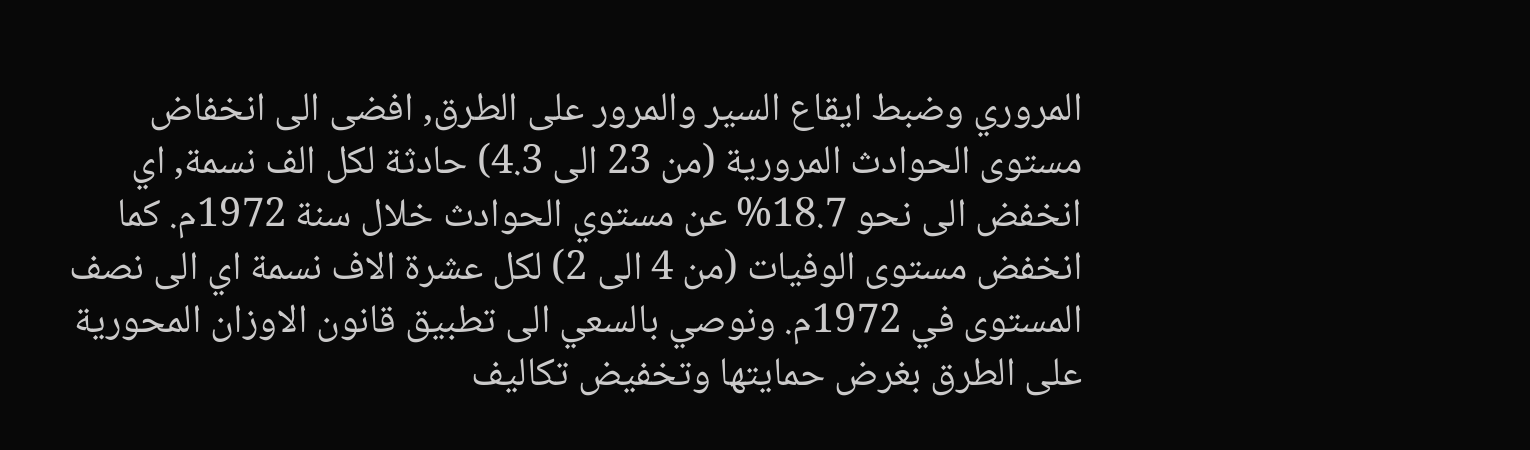المروري وضبط ايقاع السير والمرور على الطرق, افضى الى انخفاض مستوى الحوادث المرورية (من 23 الى 4.3) حادثة لكل الف نسمة, اي انخفض الى نحو 18.7% عن مستوي الحوادث خلال سنة 1972م. كما انخفض مستوى الوفيات (من 4 الى 2) لكل عشرة الاف نسمة اي الى نصف المستوى في 1972م. ونوصي بالسعي الى تطبيق قانون الاوزان المحورية على الطرق بغرض حمايتها وتخفيض تكاليف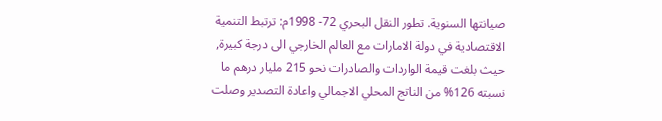صيانتها السنوية. تطور النقل البحري 72- 1998م: ترتبط التنمية الاقتصادية في دولة الامارات مع العالم الخارجي الى درجة كبيرة, حيث بلغت قيمة الواردات والصادرات نحو 215 مليار درهم ما نسبته 126% من الناتج المحلي الاجمالي واعادة التصدير وصلت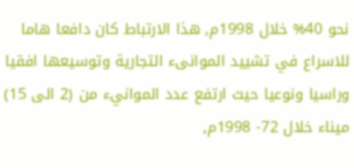نحو 40% خلال 1998م, هذا الارتباط كان دافعا هاما للاسراع في تشييد الموانىء التجارية وتوسيعها افقيا وراسيا ونوعيا حيث ارتفع عدد الموانيء من (2 الى 15) ميناء خلال 72- 1998م,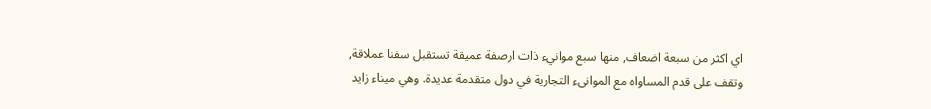اي اكثر من سبعة اضعاف, منها سبع موانيء ذات ارصفة عميقة تستقبل سفنا عملاقة, وتقف على قدم المساواه مع الموانىء التجارية في دول متقدمة عديدة. وهي ميناء زايد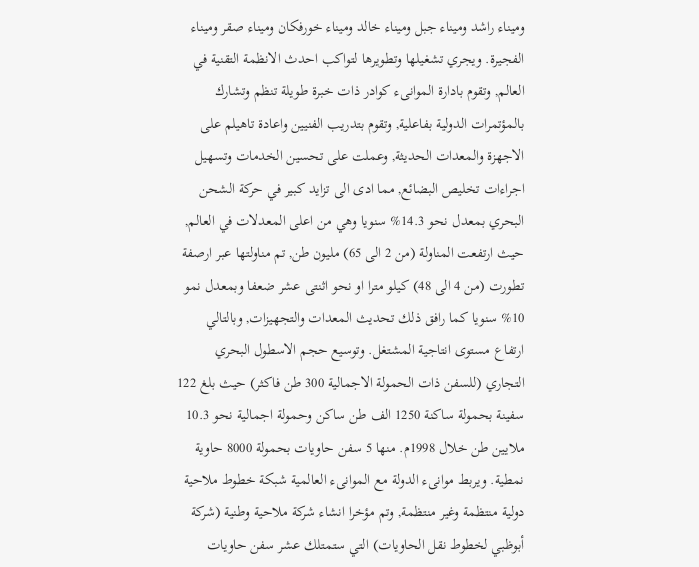وميناء راشد وميناء جبل وميناء خالد وميناء خورفكان وميناء صقر وميناء الفجيرة. ويجري تشغيلها وتطويرها لتواكب احدث الانظمة التقنية في العالم, وتقوم بادارة الموانىء كوادر ذات خبرة طويلة تنظم وتشارك بالمؤتمرات الدولية بفاعلية, وتقوم بتدريب الفنيين واعادة تاهيلم على الاجهزة والمعدات الحديثة, وعملت على تحسين الخدمات وتسهيل اجراءات تخليص البضائع, مما ادى الى تزايد كبير في حركة الشحن البحري بمعدل نحو 14.3% سنويا وهي من اعلى المعدلات في العالم, حيث ارتفعت المناولة (من 2 الى 65) مليون طن, تم مناولتها عبر ارصفة تطورت (من 4 الى 48) كيلو مترا او نحو اثنتى عشر ضعفا وبمعدل نمو 10% سنويا كما رافق ذلك تحديث المعدات والتجهيزات, وبالتالي ارتفاع مستوى انتاجية المشتغل. وتوسيع حجم الاسطول البحري التجاري (للسفن ذات الحمولة الاجمالية 300 طن فاكثر) حيث بلغ 122 سفينة بحمولة ساكنة 1250 الف طن ساكن وحمولة اجمالية نحو 10.3 ملايين طن خلال 1998م. منها 5 سفن حاويات بحمولة 8000 حاوية نمطية. ويربط موانىء الدولة مع الموانىء العالمية شبكة خطوط ملاحية دولية منتظمة وغير منتظمة, وتم مؤخرا انشاء شركة ملاحية وطنية (شركة أبوظبي لخطوط نقل الحاويات) التي ستمتلك عشر سفن حاويات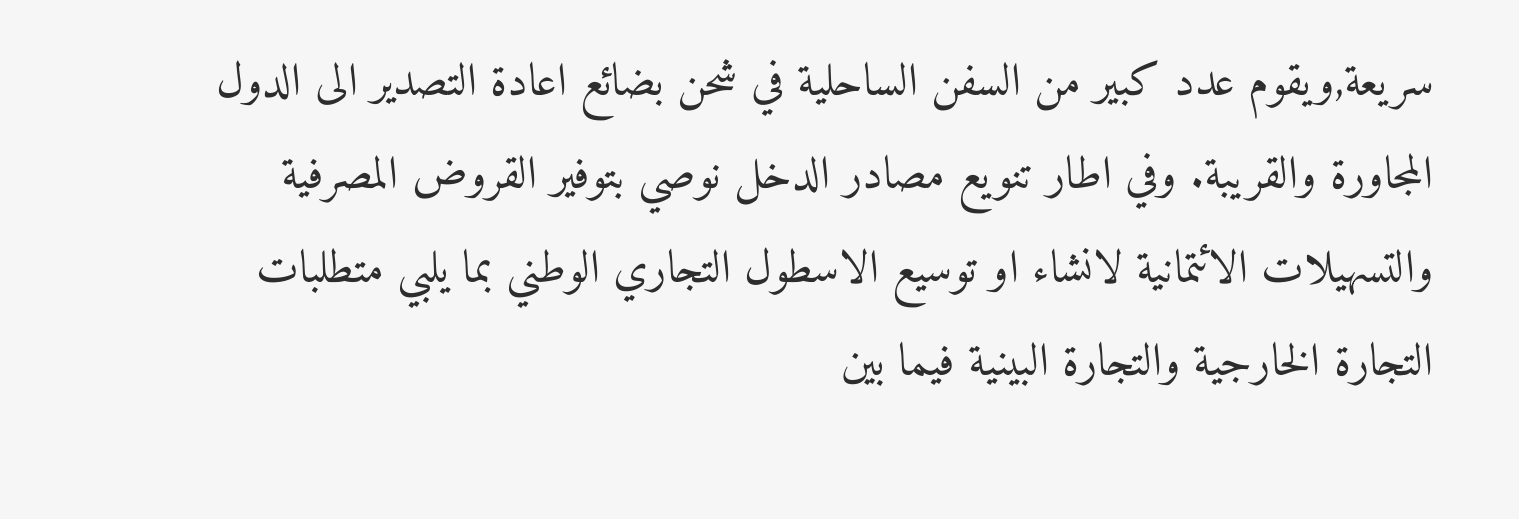سريعة,ويقوم عدد كبير من السفن الساحلية في شحن بضائع اعادة التصدير الى الدول المجاورة والقريبة. وفي اطار تنويع مصادر الدخل نوصي بتوفير القروض المصرفية والتسهيلات الائتمانية لانشاء او توسيع الاسطول التجاري الوطني بما يلبي متطلبات التجارة الخارجية والتجارة البينية فيما بين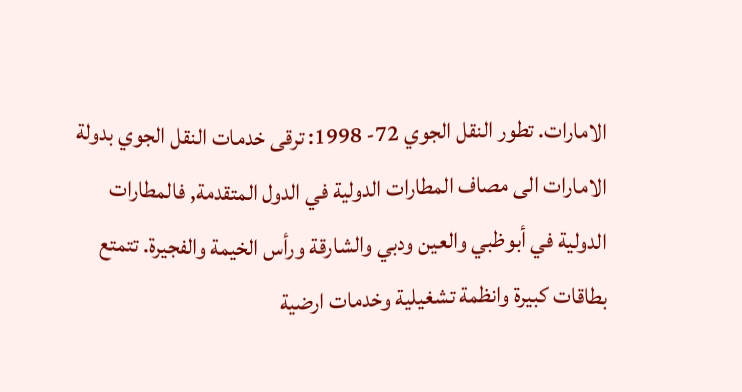الامارات. تطور النقل الجوي 72- 1998: ترقى خدمات النقل الجوي بدولة الامارات الى مصاف المطارات الدولية في الدول المتقدمة, فالمطارات الدولية في أبوظبي والعين ودبي والشارقة ورأس الخيمة والفجيرة. تتمتع بطاقات كبيرة وانظمة تشغيلية وخدمات ارضية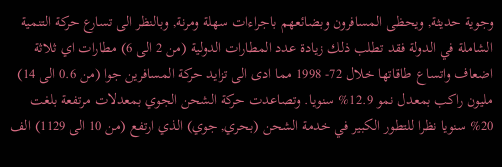وجوية حديثة, ويحظى المسافرون وبضائعهم باجراءات سهلة ومرنة, وبالنظر الى تسارع حركة التنمية الشاملة في الدولة فقد تطلب ذلك زيادة عدد المطارات الدولية (من 2 الى 6) مطارات اي ثلاثة اضعاف واتساع طاقاتها خلال 72- 1998 مما ادى الى تزايد حركة المسافرين جوا (من 0.6 الى 14) مليون راكب بمعدل نمو 12.9% سنويا. وتصاعدت حركة الشحن الجوي بمعدلات مرتفعة بلغت 20% سنويا نظرا للتطور الكبير في خدمة الشحن (بحري, جوي) الذي ارتفع (من 10 الى 1129) الف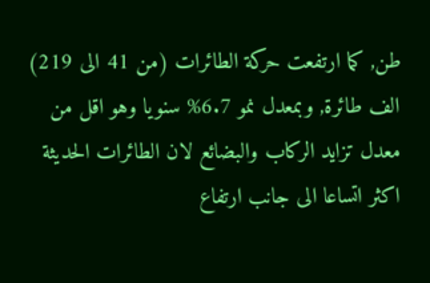طن, كما ارتفعت حركة الطائرات (من 41 الى 219) الف طائرة, وبمعدل نمو 6.7% سنويا وهو اقل من معدل تزايد الركاب والبضائع لان الطائرات الحديثة اكثر اتساعا الى جانب ارتفاع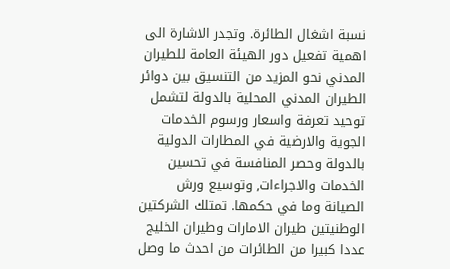نسبة اشغال الطائرة. وتجدر الاشارة الى اهمية تفعيل دور الهيئة العامة للطيران المدني نحو المزيد من التنسيق بين دوائر الطيران المدني المحلية بالدولة لتشمل توحيد تعرفة واسعار ورسوم الخدمات الجوية والارضية في المطارات الدولية بالدولة وحصر المنافسة في تحسين الخدمات والاجراءات, وتوسيع ورش الصيانة وما في حكمها. تمتلك الشركتين الوطنيتين طيران الامارات وطيران الخليج عددا كبيرا من الطائرات من احدث ما وصل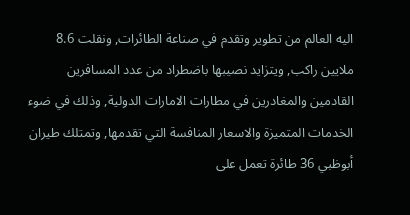اليه العالم من تطوير وتقدم في صناعة الطائرات, ونقلت 8.6 ملايين راكب, ويتزايد نصيبها باضطراد من عدد المسافرين القادمين والمغادرين في مطارات الامارات الدولية, وذلك في ضوء الخدمات المتميزة والاسعار المنافسة التي تقدمها, وتمتلك طيران أبوظبي 36 طائرة تعمل على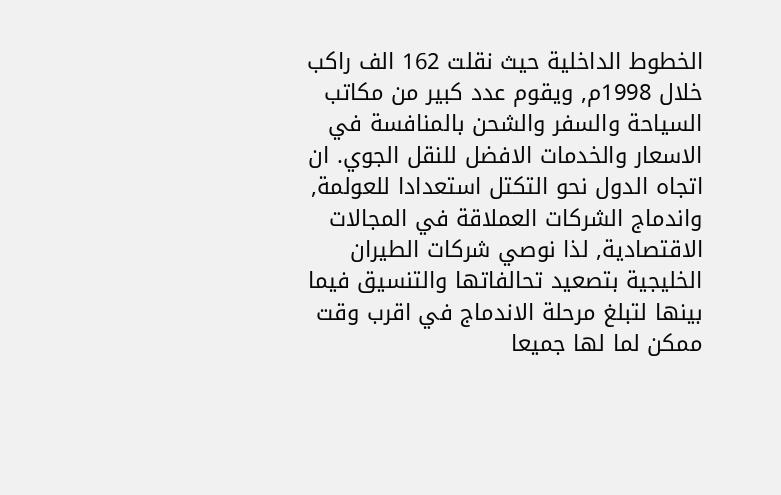الخطوط الداخلية حيث نقلت 162 الف راكب خلال 1998م, ويقوم عدد كبير من مكاتب السياحة والسفر والشحن بالمنافسة في الاسعار والخدمات الافضل للنقل الجوي. ان اتجاه الدول نحو التكتل استعدادا للعولمة, واندماج الشركات العملاقة في المجالات الاقتصادية, لذا نوصي شركات الطيران الخليجية بتصعيد تحالفاتها والتنسيق فيما بينها لتبلغ مرحلة الاندماج في اقرب وقت ممكن لما لها جميعا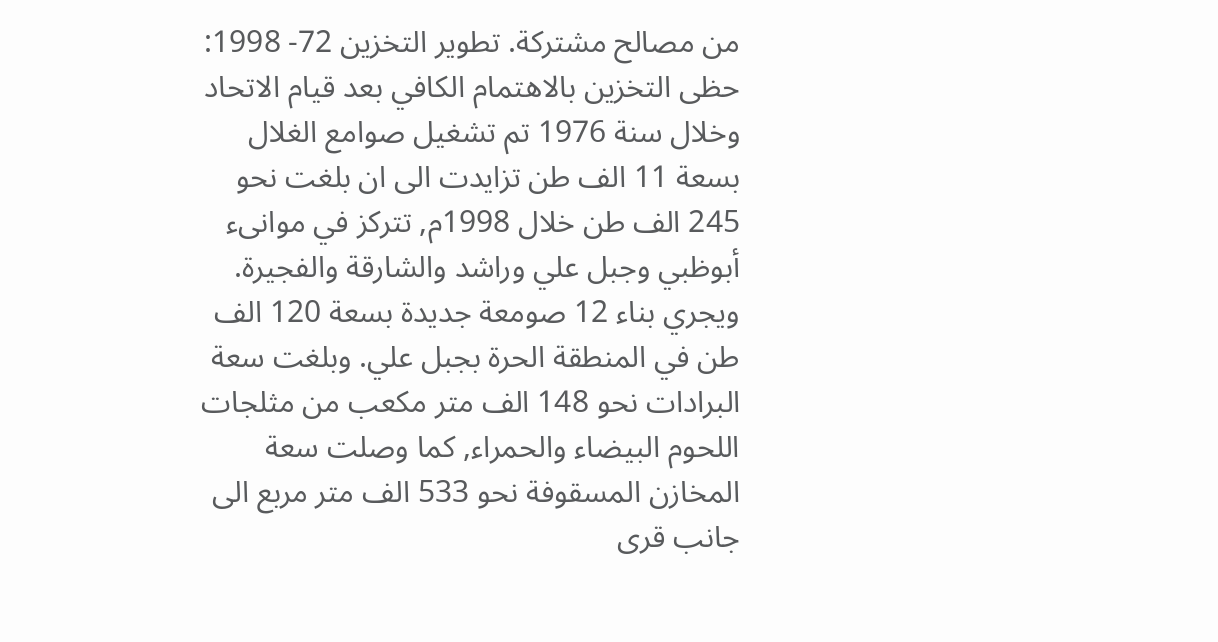من مصالح مشتركة. تطوير التخزين 72- 1998: حظى التخزين بالاهتمام الكافي بعد قيام الاتحاد وخلال سنة 1976 تم تشغيل صوامع الغلال بسعة 11 الف طن تزايدت الى ان بلغت نحو 245 الف طن خلال 1998م, تتركز في موانىء أبوظبي وجبل علي وراشد والشارقة والفجيرة. ويجري بناء 12 صومعة جديدة بسعة 120 الف طن في المنطقة الحرة بجبل علي. وبلغت سعة البرادات نحو 148 الف متر مكعب من مثلجات اللحوم البيضاء والحمراء, كما وصلت سعة المخازن المسقوفة نحو 533 الف متر مربع الى جانب قرى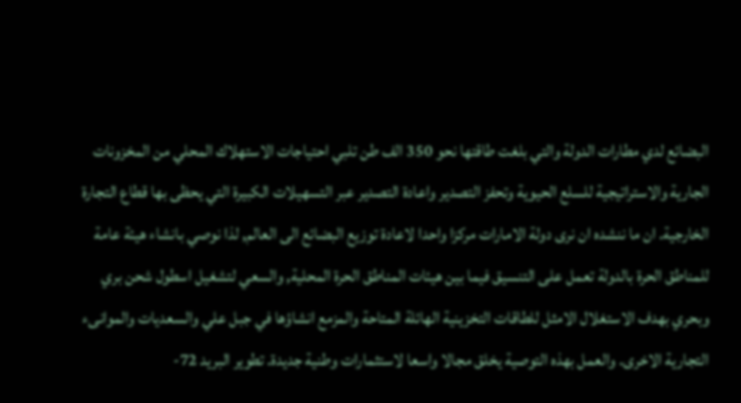البضائع لدي مطارات الدولة والتي بلغت طاقتها نحو 350 الف طن تلبي احتياجات الاستهلاك المحلي من المخزونات الجارية والاستراتيجية للسلع الحيوية وتحفز التصدير واعادة التصدير عبر التسهيلات الكبيرة التي يحظى بها قطاع التجارة الخارجية. ان ما ننشده ان نرى دولة الامارات مركزا واحدا لاعادة توزيع البضائع الى العالم, لذا نوصي بانشاء هيئة عامة للمناطق الحرة بالدولة تعمل على التنسيق فيما بين هيئات المناطق الحرة المحلية, والسعي لتشغيل اسطول شحن بري وبحري بهدف الاستغلال الامثل للطاقات التخزينية الهائلة المتاحة والمزمع انشاؤها في جبل علي والسعديات والموانىء التجارية الاخرى. والعمل بهذه التوصية يخلق مجالا واسعا لاستثمارات وطنية جديدة. تطوير البريد 72-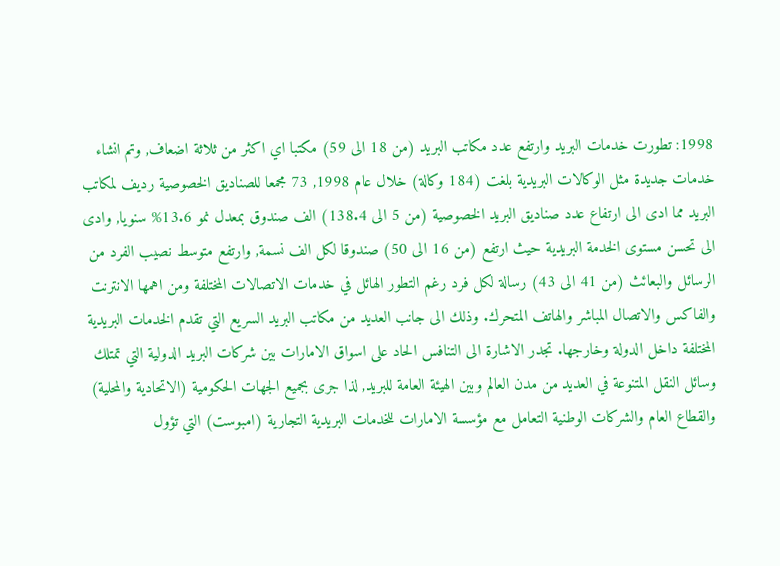1998: تطورت خدمات البريد وارتفع عدد مكاتب البريد (من 18 الى 59) مكتبا اي اكثر من ثلاثة اضعاف, وتم انشاء خدمات جديدة مثل الوكالات البريدية بلغت (184 وكالة) خلال عام 1998, 73 مجمعا للصناديق الخصوصية رديف لمكاتب البريد مما ادى الى ارتفاع عدد صناديق البريد الخصوصية (من 5 الى 138.4) الف صندوق بمعدل نمو 13.6% سنويا, وادى الى تحسن مستوى الخدمة البريدية حيث ارتفع (من 16 الى 50) صندوقا لكل الف نسمة, وارتفع متوسط نصيب الفرد من الرسائل والبعائث (من 41 الى 43) رسالة لكل فرد رغم التطور الهائل في خدمات الاتصالات المختلفة ومن اهمها الانترنت والفاكس والاتصال المباشر والهاتف المتحرك. وذلك الى جانب العديد من مكاتب البريد السريع التي تقدم الخدمات البريدية المختلفة داخل الدولة وخارجها. تجدر الاشارة الى التنافس الحاد على اسواق الامارات بين شركات البريد الدولية التي تمتلك وسائل النقل المتنوعة في العديد من مدن العالم وبين الهيئة العامة للبريد, لذا جرى بجميع الجهات الحكومية (الاتحادية والمحلية) والقطاع العام والشركات الوطنية التعامل مع مؤسسة الامارات للخدمات البريدية التجارية (امبوست) التي تؤول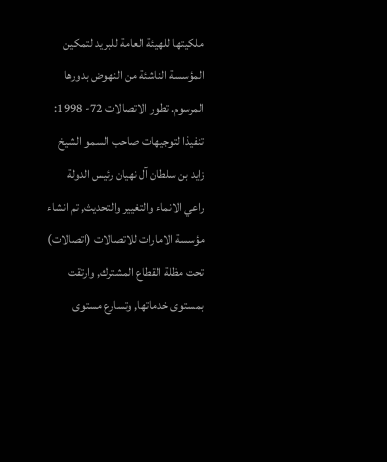ملكيتها للهيئة العامة للبريد لتمكين المؤسسة الناشئة من النهوض بدورها المرسوم. تطور الاتصالات 72- 1998: تنفيذا لتوجيهات صاحب السمو الشيخ زايد بن سلطان آل نهيان رئيس الدولة راعي الانماء والتغيير والتحديث, تم انشاء مؤسسة الامارات للاتصالات (اتصالات) تحت مظلة القطاع المشترك, وارتقت بمستوى خدماتها, وتسارع مستوى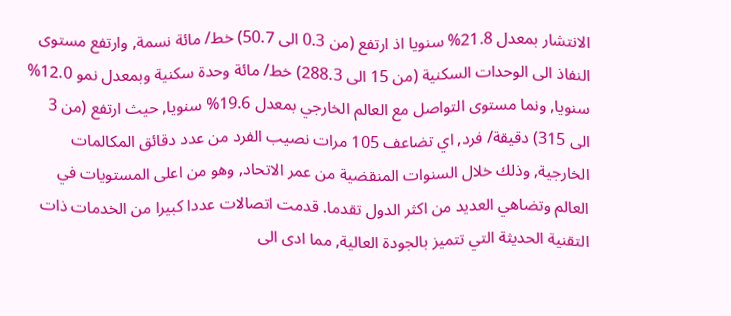الانتشار بمعدل 21.8% سنويا اذ ارتفع (من 0.3 الى 50.7) خط/ مائة نسمة, وارتفع مستوى النفاذ الى الوحدات السكنية (من 15 الى 288.3) خط/ مائة وحدة سكنية وبمعدل نمو 12.0% سنويا, ونما مستوى التواصل مع العالم الخارجي بمعدل 19.6% سنويا, حيث ارتفع (من 3 الى 315) دقيقة/ فرد, اي تضاعف 105 مرات نصيب الفرد من عدد دقائق المكالمات الخارجية, وذلك خلال السنوات المنقضية من عمر الاتحاد, وهو من اعلى المستويات في العالم وتضاهي العديد من اكثر الدول تقدما. قدمت اتصالات عددا كبيرا من الخدمات ذات التقنية الحديثة التي تتميز بالجودة العالية, مما ادى الى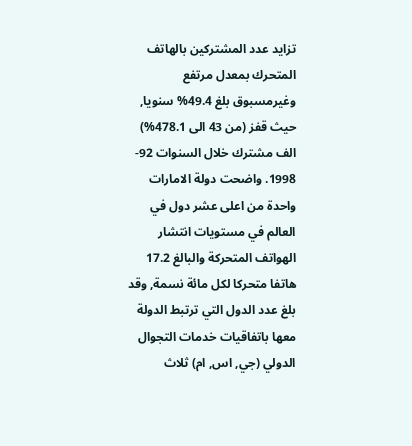تزايد عدد المشتركين بالهاتف المتحرك بمعدل مرتفع وغيرمسبوق بلغ 49.4% سنويا, حيث قفز (من 43 الى 478.1%) الف مشترك خلال السنوات 92- 1998. واضحت دولة الامارات واحدة من اعلى عشر دول في العالم في مستويات انتشار الهواتف المتحركة والبالغ 17.2 هاتفا متحركا لكل مائة نسمة, وقد بلغ عدد الدول التي ترتبط الدولة معها باتفاقيات خدمات التجوال الدولي (جي, اس, ام) ثلاث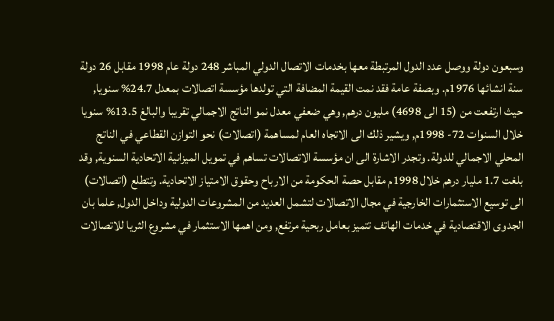وسبعون دولة ووصل عدد الدول المرتبطة معها بخدمات الاتصال الدولي المباشر 248 دولة عام 1998 مقابل 26 دولة سنة انشائها 1976م. وبصفة عامة فقد نمت القيمة المضافة التي تولدها مؤسسة اتصالات بمعدل 24.7% سنويا, حيث ارتفعت من (15 الى 4698) مليون درهم, وهي ضعفي معدل نمو الناتج الاجمالي تقريبا والبالغ 13.5% سنويا خلال السنوات 72- 1998م, ويشير ذلك الى الاتجاه العام لمساهمة (اتصالات) نحو التوازن القطاعي في الناتج المحلي الاجمالي للدولة. وتجدر الاشارة الى ان مؤسسة الاتصالات تساهم في تمويل الميزانية الاتحادية السنوية, وقد بلغت 1.7 مليار درهم خلال 1998م مقابل حصة الحكومة من الارباح وحقوق الامتياز الاتحادية. وتتطلع (اتصالات) الى توسيع الاستثمارات الخارجية في مجال الاتصالات لتشمل العديد من المشروعات الدولية وداخل الدول, علما بان الجدوى الاقتصادية في خدمات الهاتف تتميز بعامل ربحية مرتفع, ومن اهمها الاستثمار في مشروع الثريا للاتصالات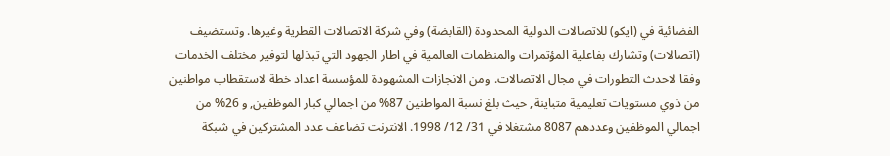الفضائية في (ايكو) للاتصالات الدولية المحدودة (القابضة) وفي شركة الاتصالات القطرية وغيرها. وتستضيف (اتصالات) وتشارك بفاعلية المؤتمرات والمنظمات العالمية في اطار الجهود التي تبذلها لتوفير مختلف الخدمات وفقا لاحدث التطورات في مجال الاتصالات. ومن الانجازات المشهودة للمؤسسة اعداد خطة لاستقطاب مواطنين من ذوي مستويات تعليمية متباينة, حيث بلغ نسبة المواطنين 87% من اجمالي كبار الموظفين, و 26% من اجمالي الموظفين وعددهم 8087 مشتغلا في 31/ 12/ 1998. الانترنت تضاعف عدد المشتركين في شبكة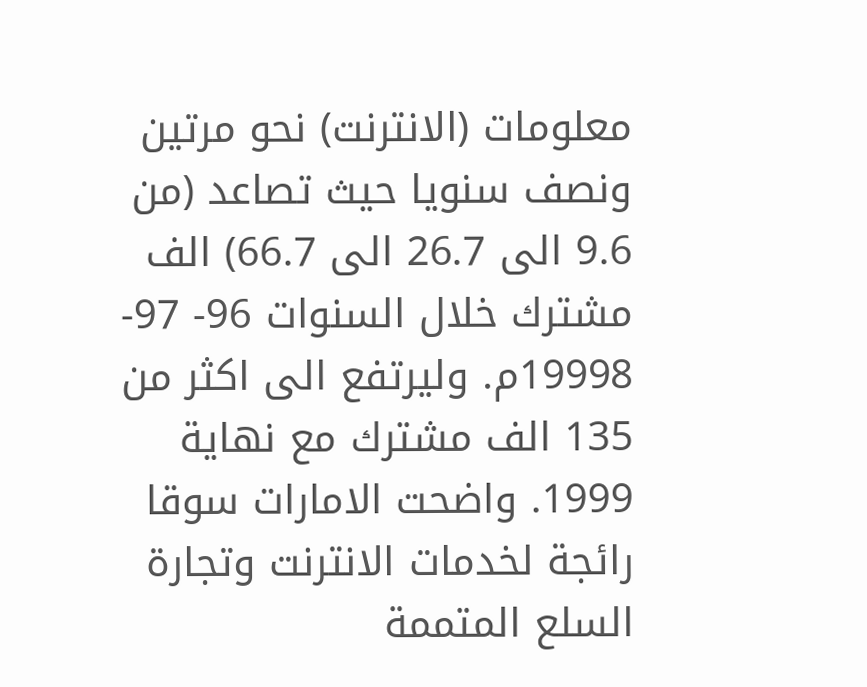معلومات (الانترنت) نحو مرتين ونصف سنويا حيث تصاعد (من 9.6 الى 26.7 الى 66.7) الف مشترك خلال السنوات 96- 97- 19998م. وليرتفع الى اكثر من 135 الف مشترك مع نهاية 1999. واضحت الامارات سوقا رائجة لخدمات الانترنت وتجارة السلع المتممة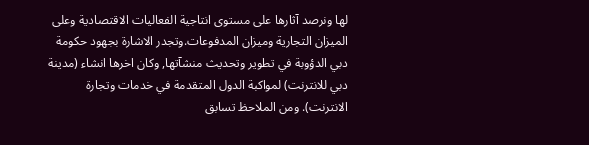لها ونرصد آثارها على مستوى انتاجية الفعاليات الاقتصادية وعلى الميزان التجارية وميزان المدفوعات.وتجدر الاشارة بجهود حكومة دبي الدؤوبة في تطوير وتحديث منشآتها, وكان اخرها انشاء (مدينة دبي للانترنت) لمواكبة الدول المتقدمة في خدمات وتجارة الانترنت). ومن الملاحظ تسابق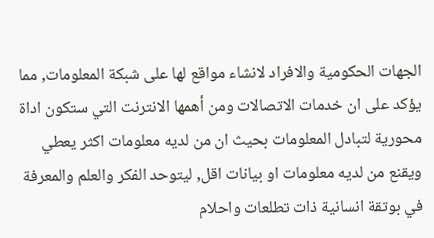الجهات الحكومية والافراد لانشاء مواقع لها على شبكة المعلومات, مما يؤكد على ان خدمات الاتصالات ومن أهمها الانترنت التي ستكون اداة محورية لتبادل المعلومات بحيث ان من لديه معلومات اكثر يعطي ويقنع من لديه معلومات او بيانات اقل, ليتوحد الفكر والعلم والمعرفة في بوتقة انسانية ذات تطلعات واحلام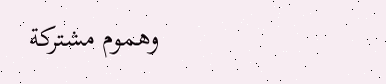وهموم مشتركة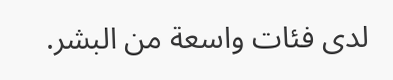لدى فئات واسعة من البشر.